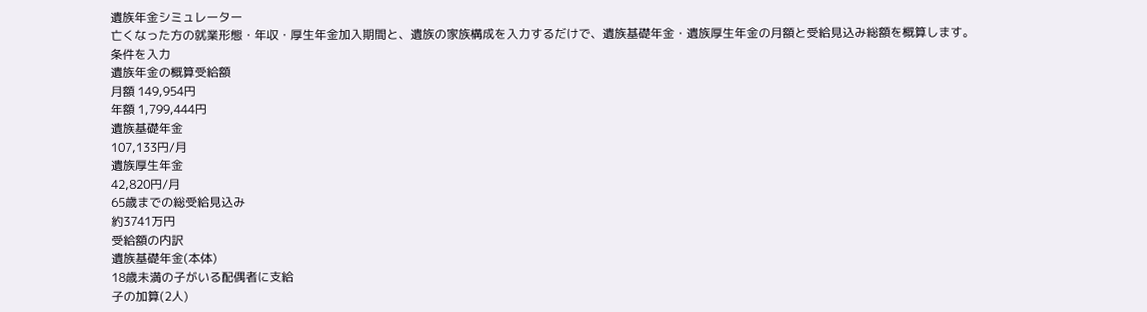遺族年金シミュレーター
亡くなった方の就業形態・年収・厚生年金加入期間と、遺族の家族構成を入力するだけで、遺族基礎年金・遺族厚生年金の月額と受給見込み総額を概算します。
条件を入力
遺族年金の概算受給額
月額 149,954円
年額 1,799,444円
遺族基礎年金
107,133円/月
遺族厚生年金
42,820円/月
65歳までの総受給見込み
約3741万円
受給額の内訳
遺族基礎年金(本体)
18歳未満の子がいる配偶者に支給
子の加算(2人)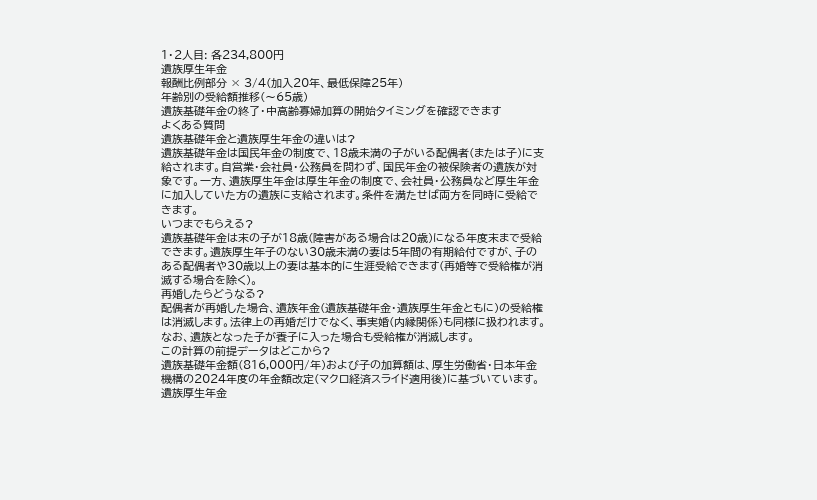1・2人目: 各234,800円
遺族厚生年金
報酬比例部分 × 3/4(加入20年、最低保障25年)
年齢別の受給額推移(〜65歳)
遺族基礎年金の終了・中高齢寡婦加算の開始タイミングを確認できます
よくある質問
遺族基礎年金と遺族厚生年金の違いは?
遺族基礎年金は国民年金の制度で、18歳未満の子がいる配偶者(または子)に支給されます。自営業・会社員・公務員を問わず、国民年金の被保険者の遺族が対象です。一方、遺族厚生年金は厚生年金の制度で、会社員・公務員など厚生年金に加入していた方の遺族に支給されます。条件を満たせば両方を同時に受給できます。
いつまでもらえる?
遺族基礎年金は末の子が18歳(障害がある場合は20歳)になる年度末まで受給できます。遺族厚生年子のない30歳未満の妻は5年間の有期給付ですが、子のある配偶者や30歳以上の妻は基本的に生涯受給できます(再婚等で受給権が消滅する場合を除く)。
再婚したらどうなる?
配偶者が再婚した場合、遺族年金(遺族基礎年金・遺族厚生年金ともに)の受給権は消滅します。法律上の再婚だけでなく、事実婚(内縁関係)も同様に扱われます。なお、遺族となった子が養子に入った場合も受給権が消滅します。
この計算の前提データはどこから?
遺族基礎年金額(816,000円/年)および子の加算額は、厚生労働省・日本年金機構の2024年度の年金額改定(マクロ経済スライド適用後)に基づいています。遺族厚生年金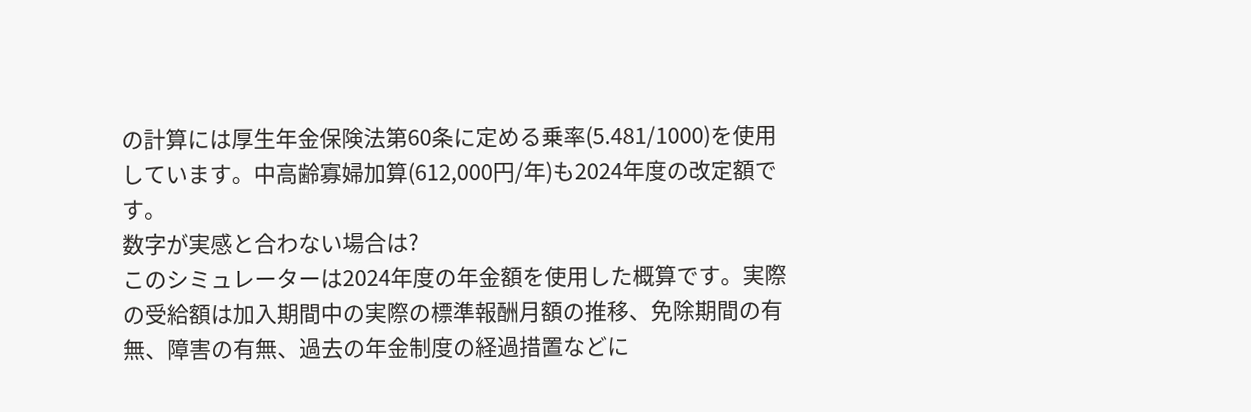の計算には厚生年金保険法第60条に定める乗率(5.481/1000)を使用しています。中高齢寡婦加算(612,000円/年)も2024年度の改定額です。
数字が実感と合わない場合は?
このシミュレーターは2024年度の年金額を使用した概算です。実際の受給額は加入期間中の実際の標準報酬月額の推移、免除期間の有無、障害の有無、過去の年金制度の経過措置などに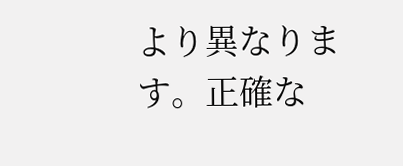より異なります。正確な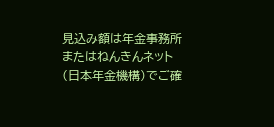見込み額は年金事務所またはねんきんネット(日本年金機構)でご確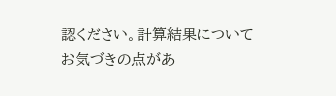認ください。計算結果についてお気づきの点があ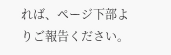れば、ページ下部よりご報告ください。